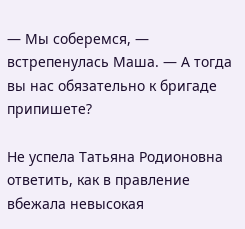— Мы соберемся, — встрепенулась Маша. — А тогда вы нас обязательно к бригаде припишете?

Не успела Татьяна Родионовна ответить, как в правление вбежала невысокая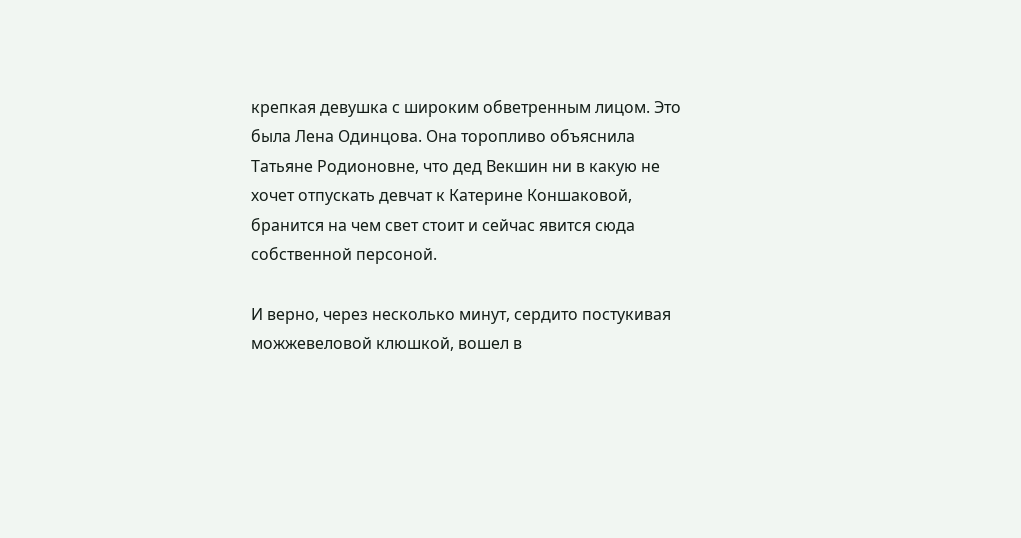крепкая девушка с широким обветренным лицом. Это была Лена Одинцова. Она торопливо объяснила Татьяне Родионовне, что дед Векшин ни в какую не хочет отпускать девчат к Катерине Коншаковой, бранится на чем свет стоит и сейчас явится сюда собственной персоной.

И верно, через несколько минут, сердито постукивая можжевеловой клюшкой, вошел в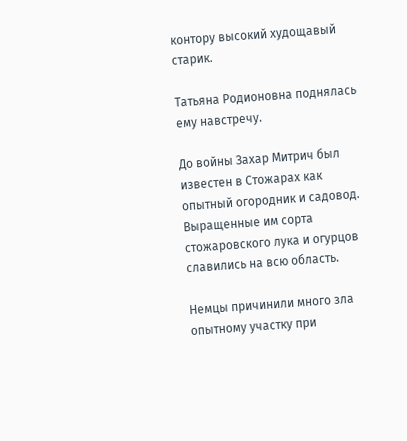контору высокий худощавый старик.

Татьяна Родионовна поднялась ему навстречу.

До войны Захар Митрич был известен в Стожарах как опытный огородник и садовод. Выращенные им сорта стожаровского лука и огурцов славились на всю область.

Немцы причинили много зла опытному участку при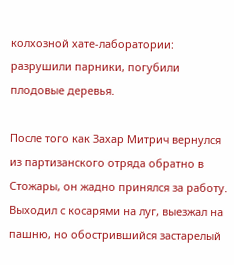колхозной хате-лаборатории: разрушили парники, погубили плодовые деревья.

После того как Захар Митрич вернулся из партизанского отряда обратно в Стожары, он жадно принялся за работу. Выходил с косарями на луг, выезжал на пашню, но обострившийся застарелый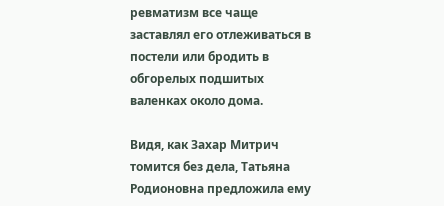ревматизм все чаще заставлял его отлеживаться в постели или бродить в обгорелых подшитых валенках около дома.

Видя, как Захар Митрич томится без дела, Татьяна Родионовна предложила ему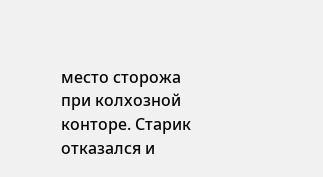место сторожа при колхозной конторе. Старик отказался и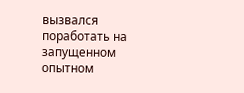вызвался поработать на запущенном опытном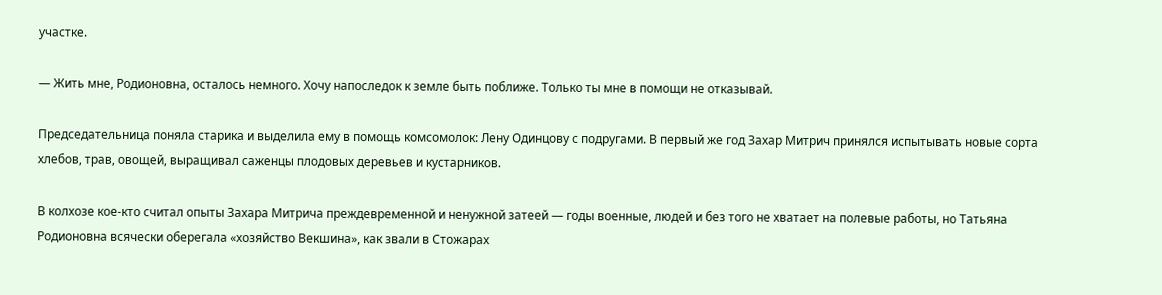участке.

— Жить мне, Родионовна, осталось немного. Хочу напоследок к земле быть поближе. Только ты мне в помощи не отказывай.

Председательница поняла старика и выделила ему в помощь комсомолок: Лену Одинцову с подругами. В первый же год Захар Митрич принялся испытывать новые сорта хлебов, трав, овощей, выращивал саженцы плодовых деревьев и кустарников.

В колхозе кое-кто считал опыты Захара Митрича преждевременной и ненужной затеей — годы военные, людей и без того не хватает на полевые работы, но Татьяна Родионовна всячески оберегала «хозяйство Векшина», как звали в Стожарах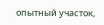опытный участок,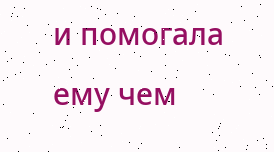и помогала ему чем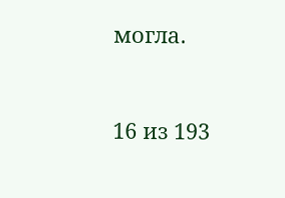могла.



16 из 193